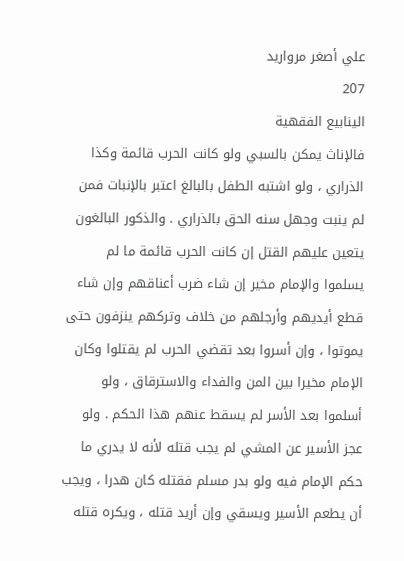علي أصغر مرواريد
207
الينابيع الفقهية
فالإناث يمكن بالسبي ولو كانت الحرب قائمة وكذا الذراري ، ولو اشتبه الطفل بالبالغ اعتبر بالإنبات فمن لم ينبت وجهل سنه الحق بالذراري . والذكور البالغون يتعين عليهم القتل إن كانت الحرب قائمة ما لم يسلموا والإمام مخير إن شاء ضرب أعناقهم وإن شاء قطع أيديهم وأرجلهم من خلاف وتركهم ينزفون حتى يموتوا ، وإن أسروا بعد تقضي الحرب لم يقتلوا وكان الإمام مخيرا بين المن والفداء والاسترقاق ، ولو أسلموا بعد الأسر لم يسقط عنهم هذا الحكم . ولو عجز الأسير عن المشي لم يجب قتله لأنه لا يدري ما حكم الإمام فيه ولو بدر مسلم فقتله كان هدرا ، ويجب أن يطعم الأسير ويسقي وإن أريد قتله ، ويكره قتله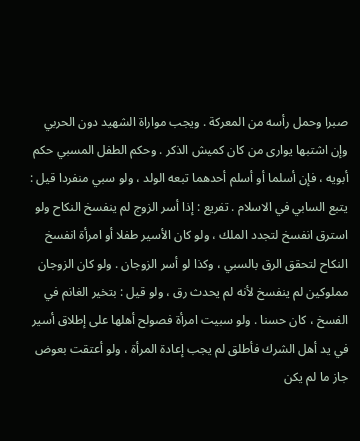صبرا وحمل رأسه من المعركة . ويجب مواراة الشهيد دون الحربي وإن اشتبها يوارى من كان كميش الذكر . وحكم الطفل المسبي حكم أبويه ، فإن أسلما أو أسلم أحدهما تبعه الولد ، ولو سبي منفردا قيل : يتبع السابي في الاسلام . تفريع : إذا أسر الزوج لم ينفسخ النكاح ولو استرق انفسخ لتجدد الملك ، ولو كان الأسير طفلا أو امرأة انفسخ النكاح لتحقق الرق بالسبي ، وكذا لو أسر الزوجان . ولو كان الزوجان مملوكين لم ينفسخ لأنه لم يحدث رق ، ولو قيل : بتخير الغانم في الفسخ ، كان حسنا . ولو سبيت امرأة فصولح أهلها على إطلاق أسير في يد أهل الشرك فأطلق لم يجب إعادة المرأة ، ولو أعتقت بعوض جاز ما لم يكن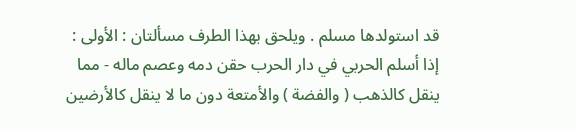قد استولدها مسلم . ويلحق بهذا الطرف مسألتان : الأولى : إذا أسلم الحربي في دار الحرب حقن دمه وعصم ماله - مما ينقل كالذهب ( والفضة ) والأمتعة دون ما لا ينقل كالأرضين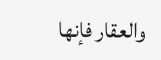والعقار فإنها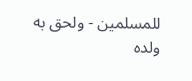للمسلمين - ولحق به ولده